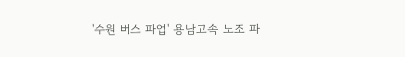'수원 버스 파업' 용남고속 노조 파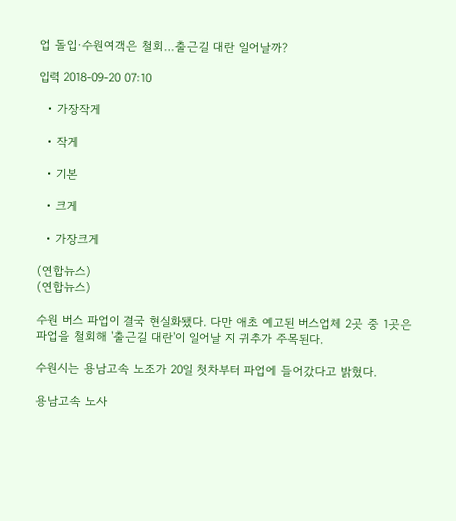업 돌입·수원여객은 철회…출근길 대란 일어날까?

입력 2018-09-20 07:10

  • 가장작게

  • 작게

  • 기본

  • 크게

  • 가장크게

(연합뉴스)
(연합뉴스)

수원 버스 파업이 결국 현실화됐다. 다만 애초 예고된 버스업체 2곳 중 1곳은 파업을 철회해 '출근길 대란'이 일어날 지 귀추가 주목된다.

수원시는 용남고속 노조가 20일 첫차부터 파업에 들어갔다고 밝혔다.

용남고속 노사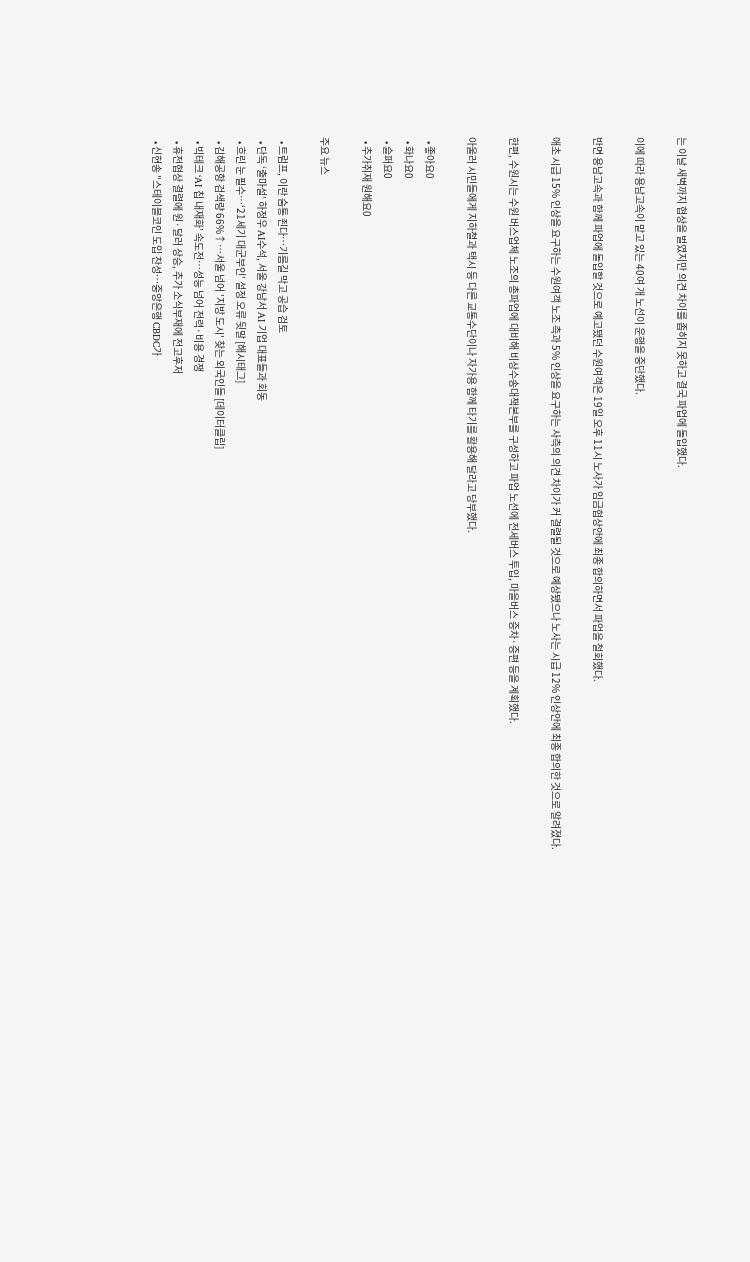는 이날 새벽까지 협상을 벌였지만 의견 차이를 좁히지 못하고 결국 파업에 돌입했다.

이에 따라 용남고속이 맡고 있는 40여 개 노선이 운행을 중단했다.

반면 용남고속과 함께 파업에 돌입할 것으로 예고됐던 수원여객은 19일 오후 11시 노사가 임금협상안에 최종 합의하면서 파업을 철회했다.

애초 시급 15% 인상을 요구하는 수원여객 노조 측과 5% 인상을 요구하는 사측의 의견 차이가 커 결렬될 것으로 예상됐으나 노사는 시급 12% 인상안에 최종 합의한 것으로 알려졌다.

한편, 수원시는 수원 버스업체 노조의 총파업에 대비해 비상수송대책본부를 구성하고 파업 노선에 전세버스 투입, 마을버스 증차·증편 등을 계획했다.

아울러 시민들에게 지하철과 택시 등 다른 교통수단이나 자가용 함께 타기를 활용해 달라고 당부했다.

  • 좋아요0
  • 화나요0
  • 슬퍼요0
  • 추가취재 원해요0

주요 뉴스

  • 트럼프, 이란 숨통 죈다…기름길 막고 공습 검토
  • 단독 ‘출마설’ 하정우 AI수석, 서울 강남서 AI 기업 대표들과 회동
  • 흐린 눈 필수…‘21세기 대군부인’ 설정 오류 뒷말 [해시태그]
  • 김해공항 검색량 66%↑…서울 넘어 '지방 도시' 찾는 외국인들 [데이터클립]
  • 빅테크 ‘AI 칩 내재화’ 속도전…성능 넘어 전력·비용 경쟁
  • 휴전협상 결렬에 원·달러 상승, 추가 소식부재에 전고후저
  • 신현송 "스테이블코인 도입 찬성⋯중앙은행 CBDC가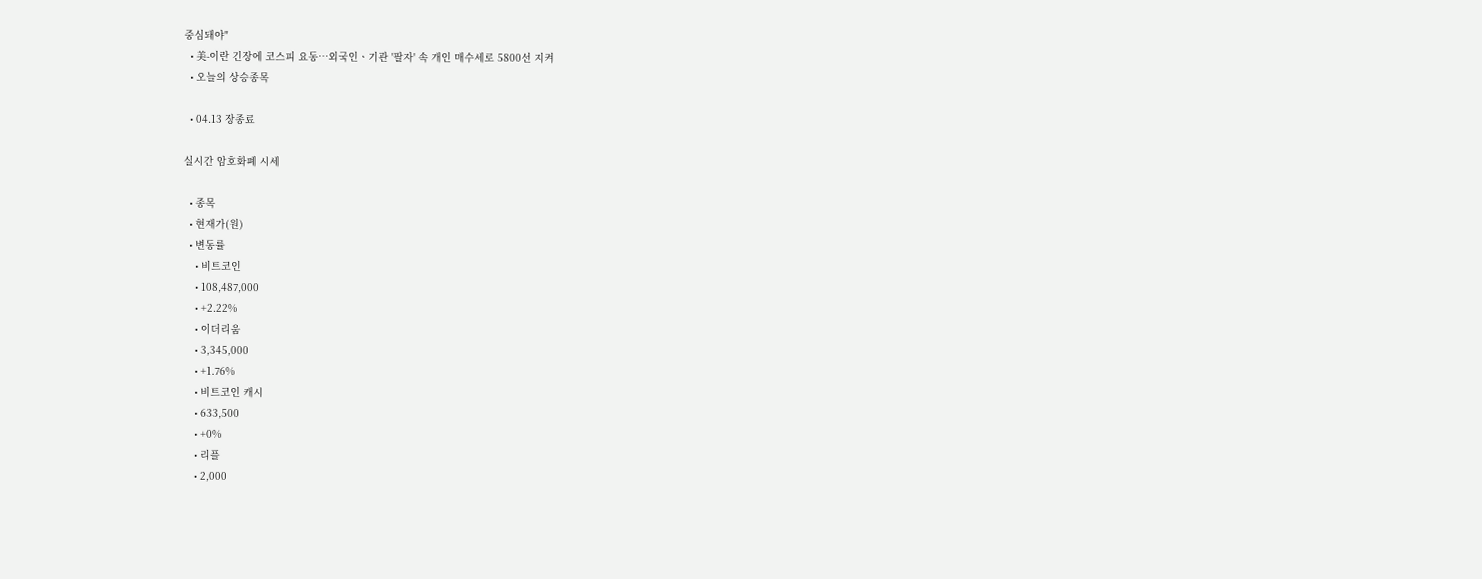중심돼야"
  • 美-이란 긴장에 코스피 요동⋯외국인ㆍ기관 '팔자' 속 개인 매수세로 5800선 지켜
  • 오늘의 상승종목

  • 04.13 장종료

실시간 암호화폐 시세

  • 종목
  • 현재가(원)
  • 변동률
    • 비트코인
    • 108,487,000
    • +2.22%
    • 이더리움
    • 3,345,000
    • +1.76%
    • 비트코인 캐시
    • 633,500
    • +0%
    • 리플
    • 2,000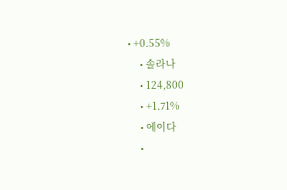• +0.55%
    • 솔라나
    • 124,800
    • +1.71%
    • 에이다
    •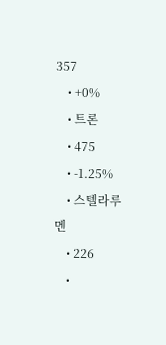357
    • +0%
    • 트론
    • 475
    • -1.25%
    • 스텔라루멘
    • 226
    •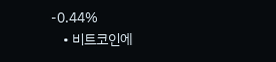-0.44%
    • 비트코인에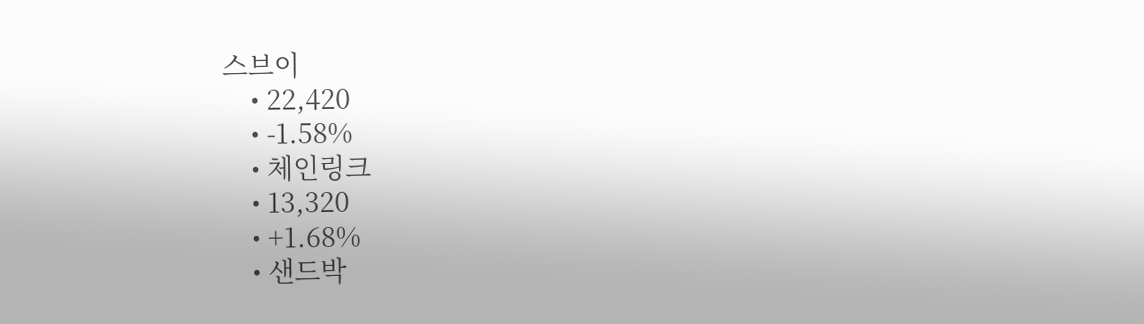스브이
    • 22,420
    • -1.58%
    • 체인링크
    • 13,320
    • +1.68%
    • 샌드박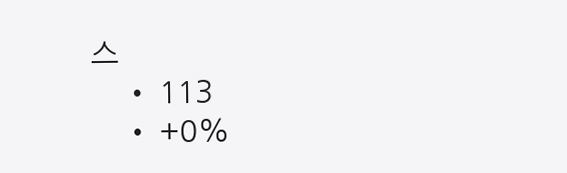스
    • 113
    • +0%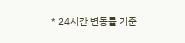* 24시간 변동률 기준